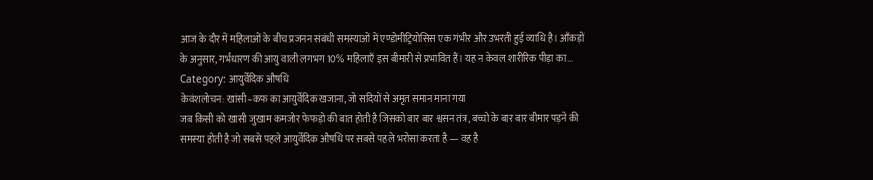आज के दौर में महिलाओं के बीच प्रजनन संबंधी समस्याओं में एण्डोमीट्रियोसिस एक गंभीर और उभरती हुई व्याधि है। आँकड़ों के अनुसार, गर्भधारण की आयु वाली लगभग 10% महिलाएँ इस बीमारी से प्रभावित हैं। यह न केवल शारीरिक पीड़ा का...
Category: आयुर्वेदिक औषधि
केवंशलोचन: खांसी–कफ का आयुर्वेदिक खजाना, जो सदियों से अमृत समान माना गया
जब किसी को खासी जुखाम कमजोर फेफड़ो की बात होती है जिसको बार बार श्वसन तंत्र, बच्चो के बार बार बीमार पड़ने की समस्या होती है जो सबसे पहले आयुर्वेदिक औषधि पर सबसे पहले भरोसा करता है — वह है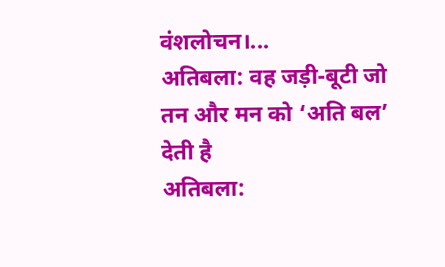वंशलोचन।...
अतिबला: वह जड़ी-बूटी जो तन और मन को ‘अति बल’ देती है
अतिबला: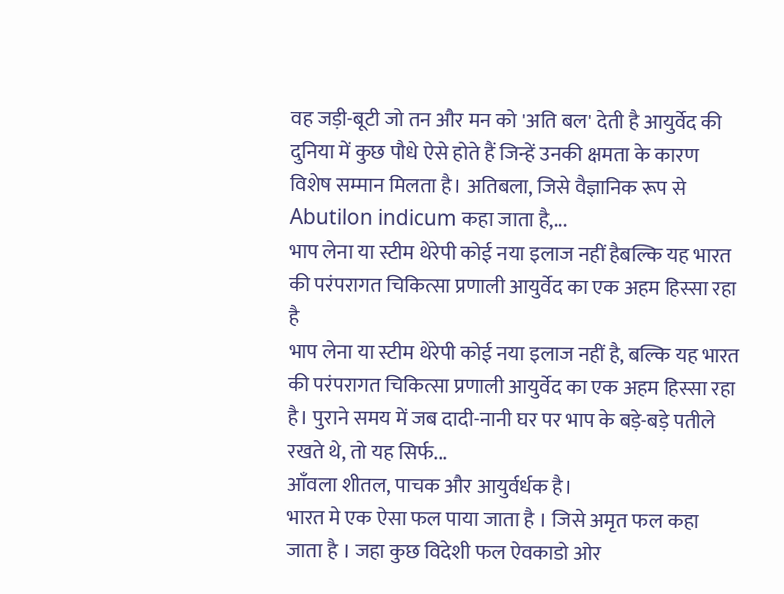वह जड़ी-बूटी जो तन और मन को 'अति बल' देती है आयुर्वेद की दुनिया में कुछ पौधे ऐसे होते हैं जिन्हें उनकी क्षमता के कारण विशेष सम्मान मिलता है। अतिबला, जिसे वैज्ञानिक रूप से Abutilon indicum कहा जाता है,...
भाप लेना या स्टीम थेरेपी कोई नया इलाज नहीं हैबल्कि यह भारत की परंपरागत चिकित्सा प्रणाली आयुर्वेद का एक अहम हिस्सा रहा है
भाप लेना या स्टीम थेरेपी कोई नया इलाज नहीं है, बल्कि यह भारत की परंपरागत चिकित्सा प्रणाली आयुर्वेद का एक अहम हिस्सा रहा है। पुराने समय में जब दादी-नानी घर पर भाप के बड़े-बड़े पतीले रखते थे, तो यह सिर्फ...
आँवला शीतल, पाचक और आयुर्वर्धक है।
भारत मे एक ऐसा फल पाया जाता है । जिसे अमृत फल कहा जाता है । जहा कुछ विदेशी फल ऐवकाडो ओर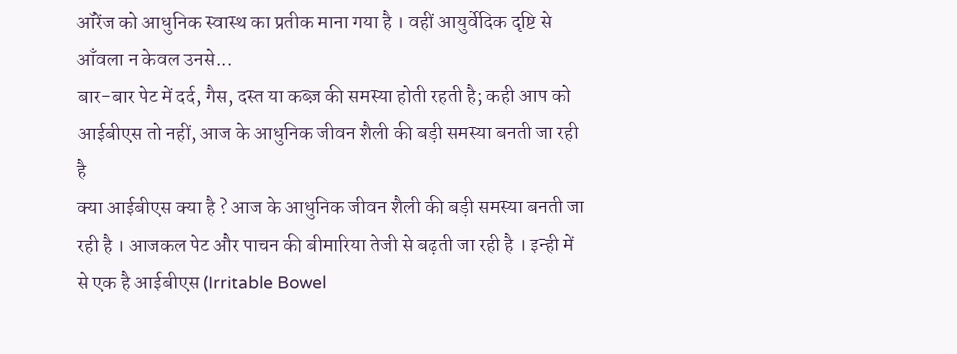ऑरेंज को आधुनिक स्वास्थ का प्रतीक माना गया है । वहीं आयुर्वेदिक दृष्टि से आँवला न केवल उनसे...
बार-बार पेट में दर्द, गैस, दस्त या कब्ज़ की समस्या होती रहती है; कही आप को आईबीएस तो नहीं, आज के आधुनिक जीवन शैली की बड़ी समस्या बनती जा रही है
क्या आईबीएस क्या है ? आज के आधुनिक जीवन शैली की बड़ी समस्या बनती जा रही है । आजकल पेट और पाचन की बीमारिया तेजी से बढ़ती जा रही है । इन्ही में से एक है आईबीएस (Irritable Bowel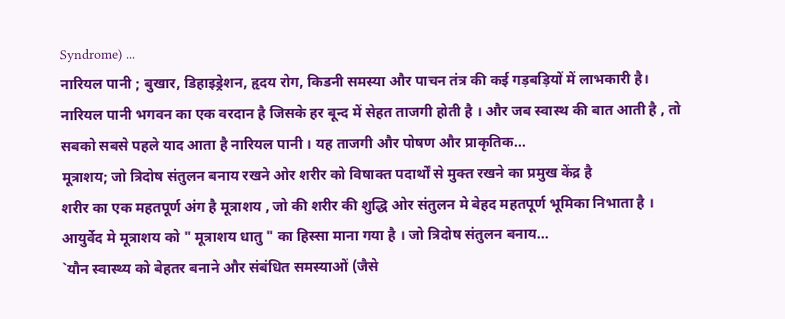Syndrome) ...
नारियल पानी ; बुखार, डिहाइड्रेशन, हृदय रोग, किडनी समस्या और पाचन तंत्र की कई गड़बड़ियों में लाभकारी है।
नारियल पानी भगवन का एक वरदान है जिसके हर बून्द में सेहत ताजगी होती है । और जब स्वास्थ की बात आती है , तो सबको सबसे पहले याद आता है नारियल पानी । यह ताजगी और पोषण और प्राकृतिक...
मूत्राशय; जो त्रिदोष संतुलन बनाय रखने ओर शरीर को विषाक्त पदार्थों से मुक्त रखने का प्रमुख केंद्र है
शरीर का एक महतपूर्ण अंग है मूत्राशय , जो की शरीर की शुद्धि ओर संतुलन मे बेहद महतपूर्ण भूमिका निभाता है । आयुर्वेद मे मूत्राशय को " मूत्राशय धातु " का हिस्सा माना गया है । जो त्रिदोष संतुलन बनाय...
`यौन स्वास्थ्य को बेहतर बनाने और संबंधित समस्याओं (जैसे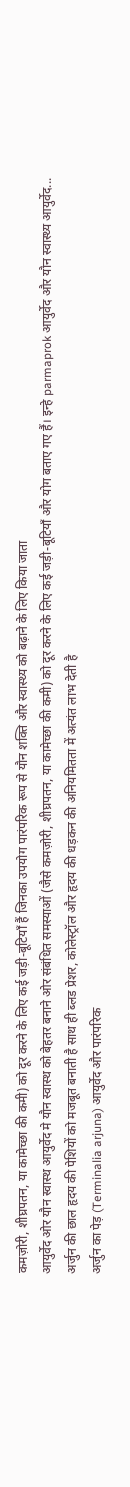कमज़ोरी, शीघ्रपतन, या कामेच्छा की कमी) को दूर करने के लिए कई जड़ी-बूटियाँ हैं जिनका उपयोग पारंपरिक रूप से यौन शक्ति और स्वास्थ्य को बढ़ाने के लिए किया जाता
आयुर्वेद ओर यौन स्वास्थ आयुर्वेद मे यौन स्वास्थ को बेहतर बनाने ओर संबंधित समस्याओं (जैसे कमज़ोरी, शीघ्रपतन, या कामेच्छा की कमी) को दूर करने के लिए कई जड़ी-बूटियाँ और योग बताए गए हैं। इन्हे parmaprok आयुर्वेद और यौन स्वास्थ्य आयुर्वेद...
अर्जुन की छाल हृदय की पेशियों को मजबूत बनाती है साथ ही ब्लड प्रेशर, कोलेस्ट्रॉल और हृदय की धड़कन की अनियमितता में अत्यंत लाभ देती है
अर्जुन का पेड़ (Terminalia arjuna) आयुर्वेद और पारंपरिक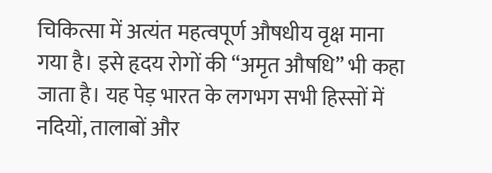चिकित्सा में अत्यंत महत्वपूर्ण औषधीय वृक्ष माना गया है। इसे हृदय रोगों की “अमृत औषधि” भी कहा जाता है। यह पेड़ भारत के लगभग सभी हिस्सों में नदियों, तालाबों और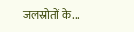जलस्रोतों के...